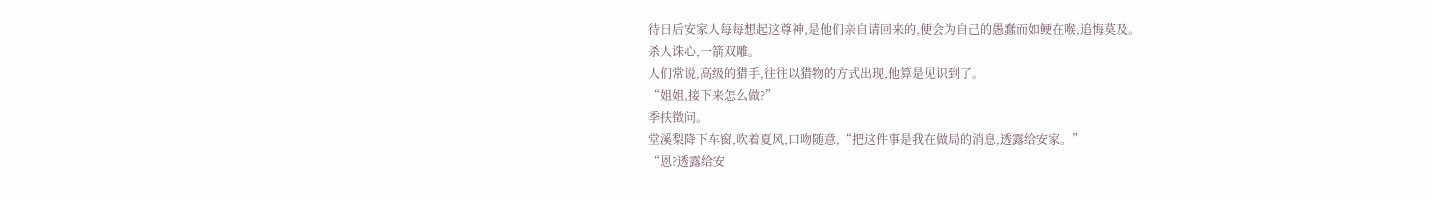待日后安家人每每想起这尊神,是他们亲自请回来的,便会为自己的愚蠢而如鲠在喉,追悔莫及。
杀人诛心,一箭双雕。
人们常说,高级的猎手,往往以猎物的方式出现,他算是见识到了。
“姐姐,接下来怎么做?”
季扶徵问。
堂溪梨降下车窗,吹着夏风,口吻随意,“把这件事是我在做局的消息,透露给安家。”
“恩?透露给安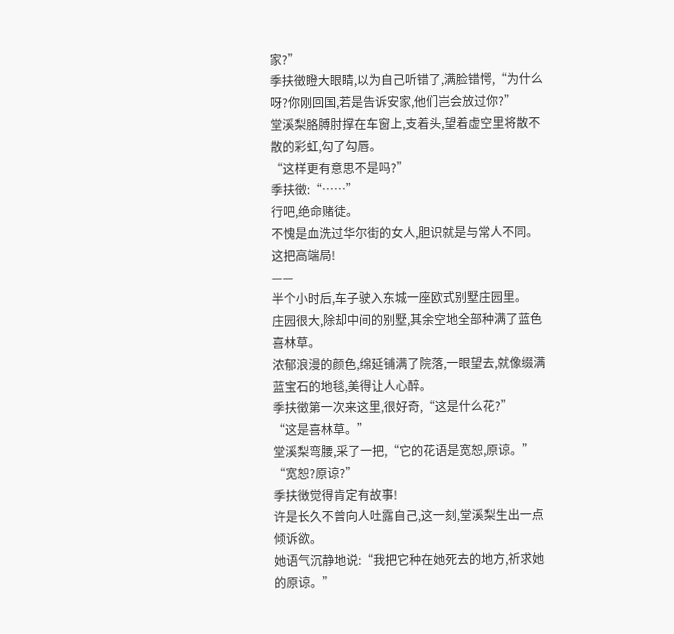家?”
季扶徵瞪大眼睛,以为自己听错了,满脸错愕,“为什么呀?你刚回国,若是告诉安家,他们岂会放过你?”
堂溪梨胳膊肘撑在车窗上,支着头,望着虚空里将散不散的彩虹,勾了勾唇。
“这样更有意思不是吗?”
季扶徵:“……”
行吧,绝命赌徒。
不愧是血洗过华尔街的女人,胆识就是与常人不同。
这把高端局!
——
半个小时后,车子驶入东城一座欧式别墅庄园里。
庄园很大,除却中间的别墅,其余空地全部种满了蓝色喜林草。
浓郁浪漫的颜色,绵延铺满了院落,一眼望去,就像缀满蓝宝石的地毯,美得让人心醉。
季扶徵第一次来这里,很好奇,“这是什么花?”
“这是喜林草。”
堂溪梨弯腰,采了一把,“它的花语是宽恕,原谅。”
“宽恕?原谅?”
季扶徴觉得肯定有故事!
许是长久不曾向人吐露自己,这一刻,堂溪梨生出一点倾诉欲。
她语气沉静地说:“我把它种在她死去的地方,祈求她的原谅。”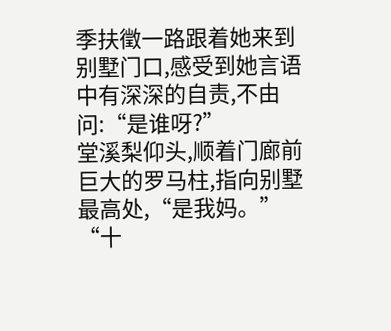季扶徵一路跟着她来到别墅门口,感受到她言语中有深深的自责,不由问:“是谁呀?”
堂溪梨仰头,顺着门廊前巨大的罗马柱,指向别墅最高处,“是我妈。”
“十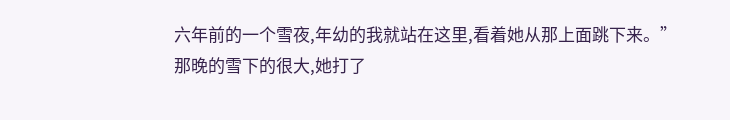六年前的一个雪夜,年幼的我就站在这里,看着她从那上面跳下来。”
那晚的雪下的很大,她打了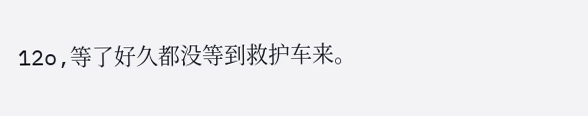12o,等了好久都没等到救护车来。